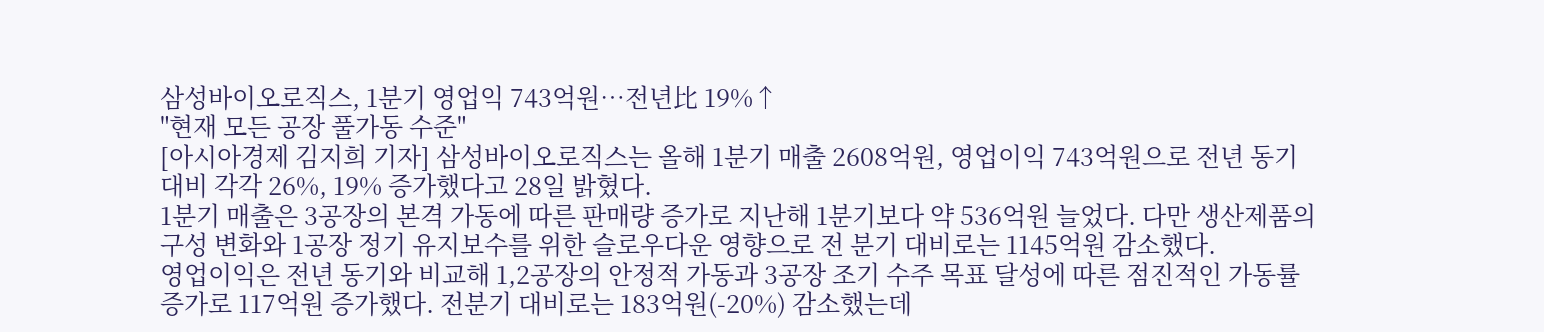삼성바이오로직스, 1분기 영업익 743억원…전년比 19%↑
"현재 모든 공장 풀가동 수준"
[아시아경제 김지희 기자] 삼성바이오로직스는 올해 1분기 매출 2608억원, 영업이익 743억원으로 전년 동기 대비 각각 26%, 19% 증가했다고 28일 밝혔다.
1분기 매출은 3공장의 본격 가동에 따른 판매량 증가로 지난해 1분기보다 약 536억원 늘었다. 다만 생산제품의 구성 변화와 1공장 정기 유지보수를 위한 슬로우다운 영향으로 전 분기 대비로는 1145억원 감소했다.
영업이익은 전년 동기와 비교해 1,2공장의 안정적 가동과 3공장 조기 수주 목표 달성에 따른 점진적인 가동률 증가로 117억원 증가했다. 전분기 대비로는 183억원(-20%) 감소했는데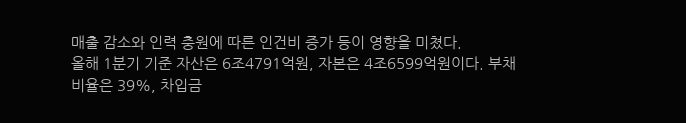매출 감소와 인력 충원에 따른 인건비 증가 등이 영향을 미쳤다.
올해 1분기 기준 자산은 6조4791억원, 자본은 4조6599억원이다. 부채비율은 39%, 차입금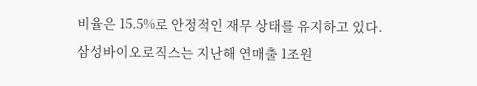비율은 15.5%로 안정적인 재무 상태를 유지하고 있다.
삼성바이오로직스는 지난해 연매출 1조원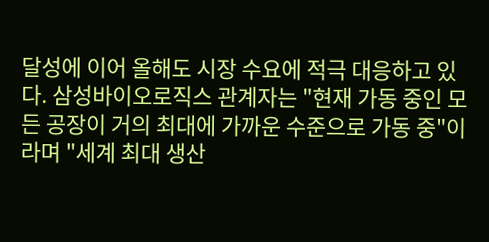달성에 이어 올해도 시장 수요에 적극 대응하고 있다. 삼성바이오로직스 관계자는 "현재 가동 중인 모든 공장이 거의 최대에 가까운 수준으로 가동 중"이라며 "세계 최대 생산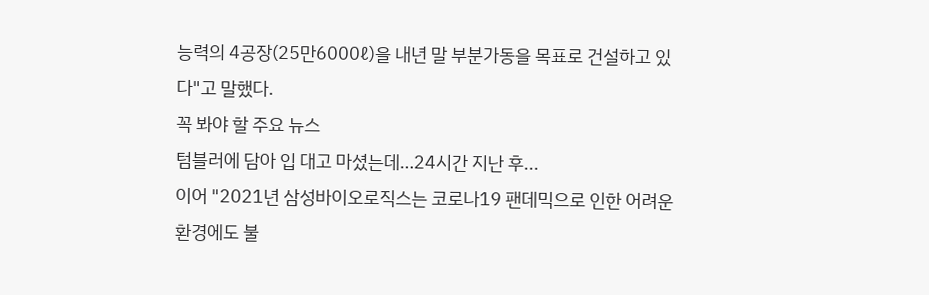능력의 4공장(25만6000ℓ)을 내년 말 부분가동을 목표로 건설하고 있다"고 말했다.
꼭 봐야 할 주요 뉴스
텀블러에 담아 입 대고 마셨는데…24시간 지난 후...
이어 "2021년 삼성바이오로직스는 코로나19 팬데믹으로 인한 어려운 환경에도 불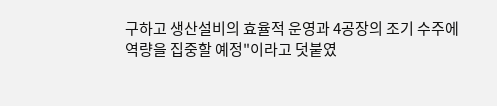구하고 생산설비의 효율적 운영과 4공장의 조기 수주에 역량을 집중할 예정"이라고 덧붙였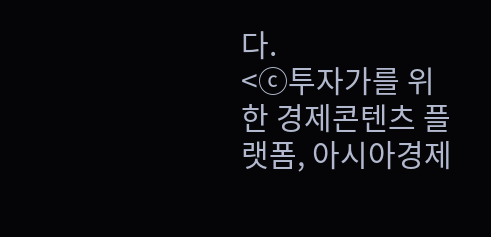다.
<ⓒ투자가를 위한 경제콘텐츠 플랫폼, 아시아경제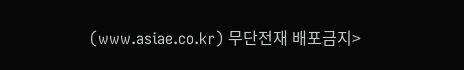(www.asiae.co.kr) 무단전재 배포금지>